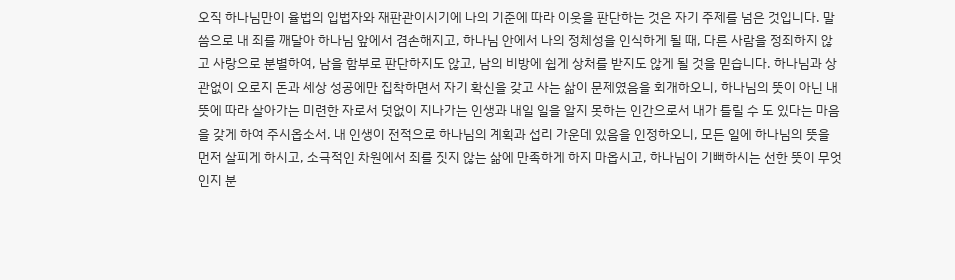오직 하나님만이 율법의 입법자와 재판관이시기에 나의 기준에 따라 이웃을 판단하는 것은 자기 주제를 넘은 것입니다. 말씀으로 내 죄를 깨달아 하나님 앞에서 겸손해지고, 하나님 안에서 나의 정체성을 인식하게 될 때, 다른 사람을 정죄하지 않고 사랑으로 분별하여, 남을 함부로 판단하지도 않고, 남의 비방에 쉽게 상처를 받지도 않게 될 것을 믿습니다. 하나님과 상관없이 오로지 돈과 세상 성공에만 집착하면서 자기 확신을 갖고 사는 삶이 문제였음을 회개하오니, 하나님의 뜻이 아닌 내 뜻에 따라 살아가는 미련한 자로서 덧없이 지나가는 인생과 내일 일을 알지 못하는 인간으로서 내가 틀릴 수 도 있다는 마음을 갖게 하여 주시옵소서. 내 인생이 전적으로 하나님의 계획과 섭리 가운데 있음을 인정하오니, 모든 일에 하나님의 뜻을 먼저 살피게 하시고, 소극적인 차원에서 죄를 짓지 않는 삶에 만족하게 하지 마옵시고, 하나님이 기뻐하시는 선한 뜻이 무엇인지 분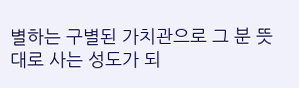별하는 구별된 가치관으로 그 분 뜻대로 사는 성도가 되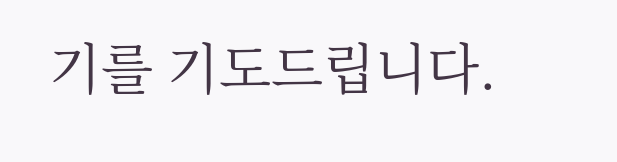기를 기도드립니다.